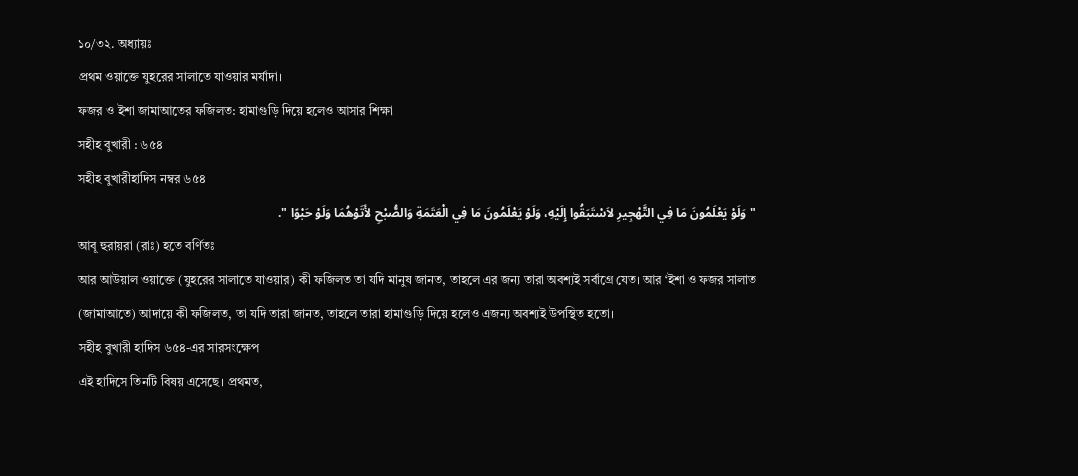১০/৩২. অধ্যায়ঃ
প্রথম ওয়াক্তে যুহরের সালাতে যাওয়ার মর্যাদা।
ফজর ও ইশা জামাআতের ফজিলত: হামাগুড়ি দিয়ে হলেও আসার শিক্ষা
সহীহ বুখারী : ৬৫৪
সহীহ বুখারীহাদিস নম্বর ৬৫৪
" وَلَوْ يَعْلَمُونَ مَا فِي التَّهْجِيرِ لاَسْتَبَقُوا إِلَيْهِ، وَلَوْ يَعْلَمُونَ مَا فِي الْعَتَمَةِ وَالصُّبْحِ لأَتَوْهُمَا وَلَوْ حَبْوًا ".
আবূ হুরায়রা (রাঃ) হতে বর্ণিতঃ
আর আউয়াল ওয়াক্তে (যুহরের সালাতে যাওয়ার) কী ফজিলত তা যদি মানুষ জানত, তাহলে এর জন্য তারা অবশ্যই সর্বাগ্রে যেত। আর ‘ইশা ও ফজর সালাত (জামাআতে) আদায়ে কী ফজিলত, তা যদি তারা জানত, তাহলে তারা হামাগুড়ি দিয়ে হলেও এজন্য অবশ্যই উপস্থিত হতো।
সহীহ বুখারী হাদিস ৬৫৪-এর সারসংক্ষেপ
এই হাদিসে তিনটি বিষয় এসেছে। প্রথমত,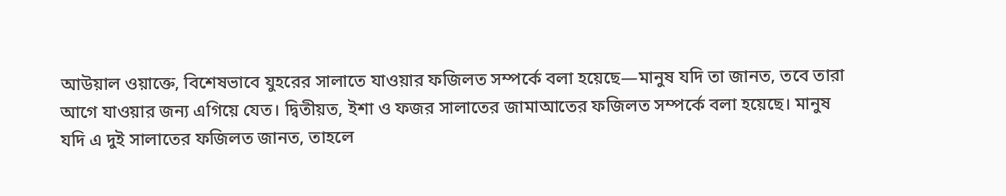আউয়াল ওয়াক্তে, বিশেষভাবে যুহরের সালাতে যাওয়ার ফজিলত সম্পর্কে বলা হয়েছে—মানুষ যদি তা জানত, তবে তারা আগে যাওয়ার জন্য এগিয়ে যেত। দ্বিতীয়ত, ইশা ও ফজর সালাতের জামাআতের ফজিলত সম্পর্কে বলা হয়েছে। মানুষ যদি এ দুই সালাতের ফজিলত জানত, তাহলে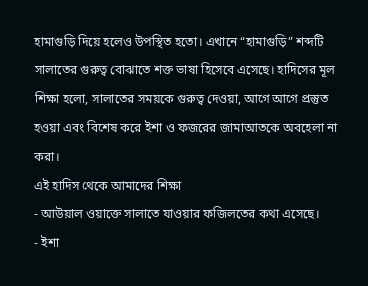হামাগুড়ি দিয়ে হলেও উপস্থিত হতো। এখানে “হামাগুড়ি” শব্দটি সালাতের গুরুত্ব বোঝাতে শক্ত ভাষা হিসেবে এসেছে। হাদিসের মূল শিক্ষা হলো, সালাতের সময়কে গুরুত্ব দেওয়া, আগে আগে প্রস্তুত হওয়া এবং বিশেষ করে ইশা ও ফজরের জামাআতকে অবহেলা না করা।
এই হাদিস থেকে আমাদের শিক্ষা
- আউয়াল ওয়াক্তে সালাতে যাওয়ার ফজিলতের কথা এসেছে।
- ইশা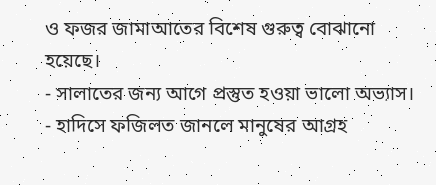ও ফজর জামাআতের বিশেষ গুরুত্ব বোঝানো হয়েছে।
- সালাতের জন্য আগে প্রস্তুত হওয়া ভালো অভ্যাস।
- হাদিসে ফজিলত জানলে মানুষের আগ্রহ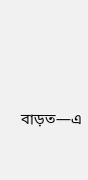বাড়ত—এ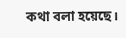কথা বলা হয়েছে।